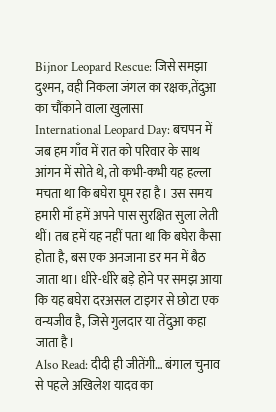Bijnor Leopard Rescue: जिसे समझा दुश्मन, वही निकला जंगल का रक्षक,तेंदुआ का चौंकाने वाला खुलासा
International Leopard Day: बचपन में जब हम गाँव में रात को परिवार के साथ आंगन में सोते थे, तो कभी-कभी यह हल्ला मचता था कि बघेरा घूम रहा है। उस समय हमारी माँ हमें अपने पास सुरक्षित सुला लेती थीं। तब हमें यह नहीं पता था कि बघेरा कैसा होता है, बस एक अनजाना डर मन में बैठ जाता था। धीरे-धीरे बड़े होने पर समझ आया कि यह बघेरा दरअसल टाइगर से छोटा एक वन्यजीव है, जिसे गुलदार या तेंदुआ कहा जाता है।
Also Read: दीदी ही जीतेंगी… बंगाल चुनाव से पहले अखिलेश यादव का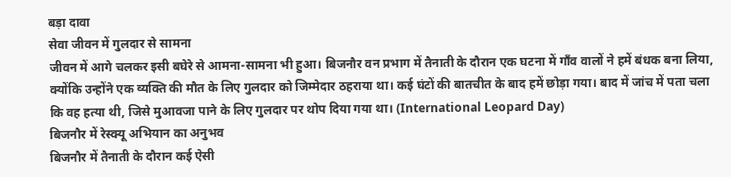बड़ा दावा
सेवा जीवन में गुलदार से सामना
जीवन में आगे चलकर इसी बघेरे से आमना-सामना भी हुआ। बिजनौर वन प्रभाग में तैनाती के दौरान एक घटना में गाँव वालों ने हमें बंधक बना लिया, क्योंकि उन्होंने एक व्यक्ति की मौत के लिए गुलदार को जिम्मेदार ठहराया था। कई घंटों की बातचीत के बाद हमें छोड़ा गया। बाद में जांच में पता चला कि वह हत्या थी, जिसे मुआवजा पाने के लिए गुलदार पर थोप दिया गया था। (International Leopard Day)
बिजनौर में रेस्क्यू अभियान का अनुभव
बिजनौर में तैनाती के दौरान कई ऐसी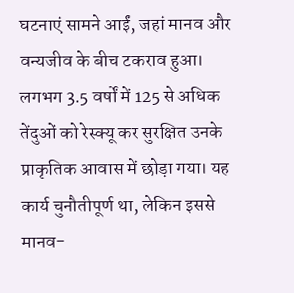घटनाएं सामने आईं, जहां मानव और वन्यजीव के बीच टकराव हुआ। लगभग 3.5 वर्षों में 125 से अधिक तेंदुओं को रेस्क्यू कर सुरक्षित उनके प्राकृतिक आवास में छोड़ा गया। यह कार्य चुनौतीपूर्ण था, लेकिन इससे मानव-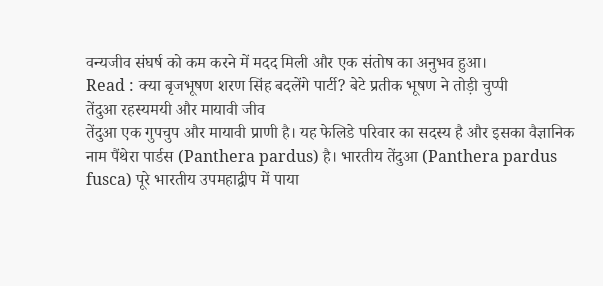वन्यजीव संघर्ष को कम करने में मदद मिली और एक संतोष का अनुभव हुआ।
Read : क्या बृजभूषण शरण सिंह बदलेंगे पार्टी? बेटे प्रतीक भूषण ने तोड़ी चुप्पी
तेंदुआ रहस्यमयी और मायावी जीव
तेंदुआ एक गुपचुप और मायावी प्राणी है। यह फेलिडे परिवार का सदस्य है और इसका वैज्ञानिक नाम पैंथेरा पार्डस (Panthera pardus) है। भारतीय तेंदुआ (Panthera pardus fusca) पूरे भारतीय उपमहाद्वीप में पाया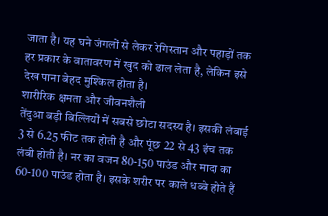जाता है। यह घने जंगलों से लेकर रेगिस्तान और पहाड़ों तक हर प्रकार के वातावरण में खुद को ढाल लेता है, लेकिन इसे देख पाना बेहद मुश्किल होता है।
शारीरिक क्षमता और जीवनशैली
तेंदुआ बड़ी बिल्लियों में सबसे छोटा सदस्य है। इसकी लंबाई 3 से 6.25 फीट तक होती है और पूंछ 22 से 43 इंच तक लंबी होती है। नर का वजन 80-150 पाउंड और मादा का 60-100 पाउंड होता है। इसके शरीर पर काले धब्बे होते हैं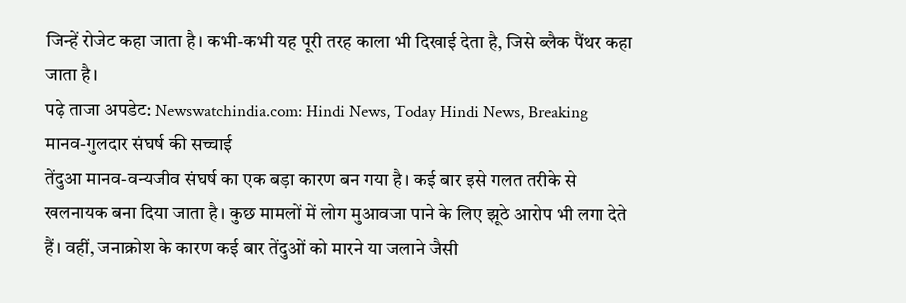जिन्हें रोजेट कहा जाता है। कभी-कभी यह पूरी तरह काला भी दिखाई देता है, जिसे ब्लैक पैंथर कहा जाता है।
पढ़े ताजा अपडेट: Newswatchindia.com: Hindi News, Today Hindi News, Breaking
मानव-गुलदार संघर्ष की सच्चाई
तेंदुआ मानव-वन्यजीव संघर्ष का एक बड़ा कारण बन गया है। कई बार इसे गलत तरीके से खलनायक बना दिया जाता है। कुछ मामलों में लोग मुआवजा पाने के लिए झूठे आरोप भी लगा देते हैं। वहीं, जनाक्रोश के कारण कई बार तेंदुओं को मारने या जलाने जैसी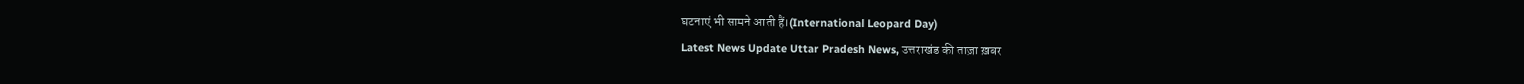घटनाएं भी सामने आती हैं।(International Leopard Day)
Latest News Update Uttar Pradesh News, उत्तराखंड की ताज़ा ख़बर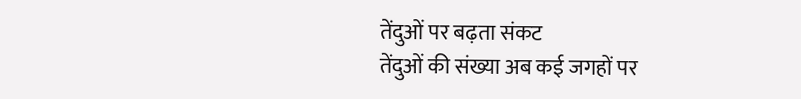तेंदुओं पर बढ़ता संकट
तेंदुओं की संख्या अब कई जगहों पर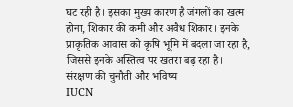घट रही है। इसका मुख्य कारण है जंगलों का खत्म होना, शिकार की कमी और अवैध शिकार। इनके प्राकृतिक आवास को कृषि भूमि में बदला जा रहा है, जिससे इनके अस्तित्व पर खतरा बढ़ रहा है।
संरक्षण की चुनौती और भविष्य
IUCN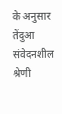के अनुसार तेंदुआ संवेदनशील श्रेणी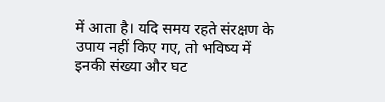में आता है। यदि समय रहते संरक्षण के उपाय नहीं किए गए, तो भविष्य में इनकी संख्या और घट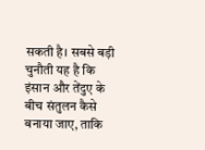सकती है। सबसे बड़ी चुनौती यह है कि इंसान और तेंदुए के बीच संतुलन कैसे बनाया जाए, ताकि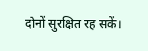दोनों सुरक्षित रह सकें।